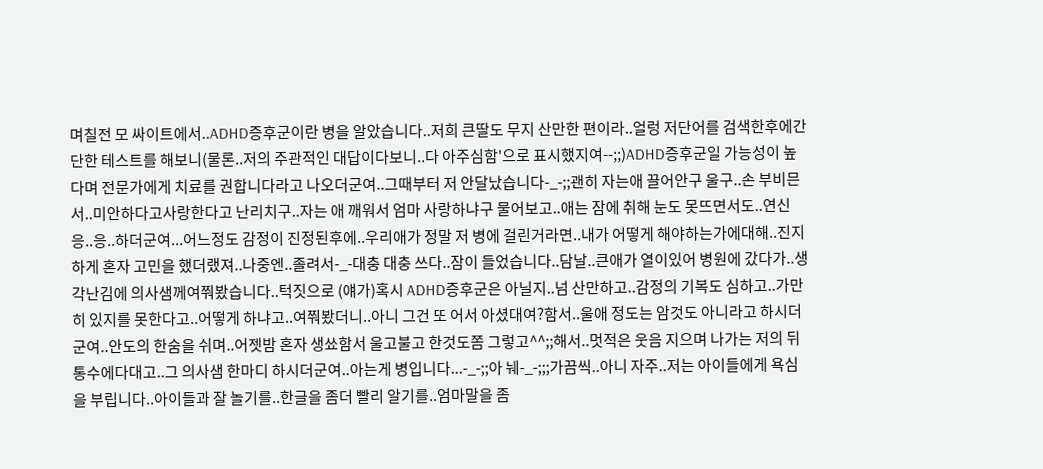며칠전 모 싸이트에서..ADHD증후군이란 병을 알았습니다..저희 큰딸도 무지 산만한 편이라..얼렁 저단어를 검색한후에간단한 테스트를 해보니(물론..저의 주관적인 대답이다보니..다 아주심함'으로 표시했지여--;;)ADHD증후군일 가능성이 높다며 전문가에게 치료를 권합니다라고 나오더군여..그때부터 저 안달났습니다-_-;;괜히 자는애 끌어안구 울구..손 부비믄서..미안하다고사랑한다고 난리치구..자는 애 깨워서 엄마 사랑하냐구 물어보고..애는 잠에 취해 눈도 못뜨면서도..연신 응..응..하더군여...어느정도 감정이 진정된후에..우리애가 정말 저 병에 걸린거라면..내가 어떻게 해야하는가에대해..진지하게 혼자 고민을 했더랬져..나중엔..졸려서-_-대충 대충 쓰다..잠이 들었습니다..담날..큰애가 열이있어 병원에 갔다가..생각난김에 의사샘께여쭤봤습니다..턱짓으로 (얘가)혹시 ADHD증후군은 아닐지..넘 산만하고..감정의 기복도 심하고..가만히 있지를 못한다고..어떻게 하냐고..여쭤봤더니..아니 그건 또 어서 아셨대여?함서..울애 정도는 암것도 아니라고 하시더군여..안도의 한숨을 쉬며..어젯밤 혼자 생쑈함서 울고불고 한것도쫌 그렇고^^;;해서..멋적은 웃음 지으며 나가는 저의 뒤통수에다대고..그 의사샘 한마디 하시더군여..아는게 병입니다...-_-;;아 눼-_-;;;가끔씩..아니 자주..저는 아이들에게 욕심을 부립니다..아이들과 잘 놀기를..한글을 좀더 빨리 알기를..엄마말을 좀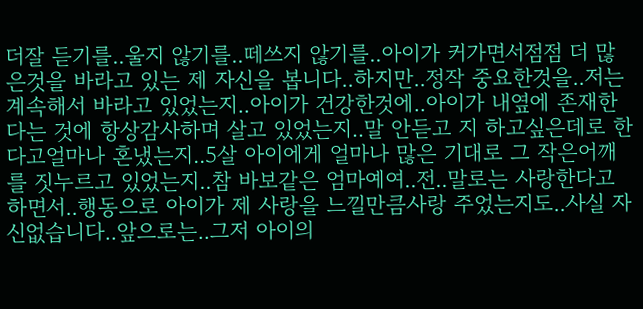더잘 듣기를..울지 않기를..떼쓰지 않기를..아이가 커가면서점점 더 많은것을 바라고 있는 제 자신을 봅니다..하지만..정작 중요한것을..저는 계속해서 바라고 있었는지..아이가 건강한것에..아이가 내옆에 존재한다는 것에 항상감사하며 살고 있었는지..말 안듣고 지 하고싶은데로 한다고얼마나 혼냈는지..5살 아이에게 얼마나 많은 기대로 그 작은어깨를 짓누르고 있었는지..참 바보같은 엄마예여..전..말로는 사랑한다고 하면서..행동으로 아이가 제 사랑을 느낄만큼사랑 주었는지도..사실 자신없습니다..앞으로는..그저 아이의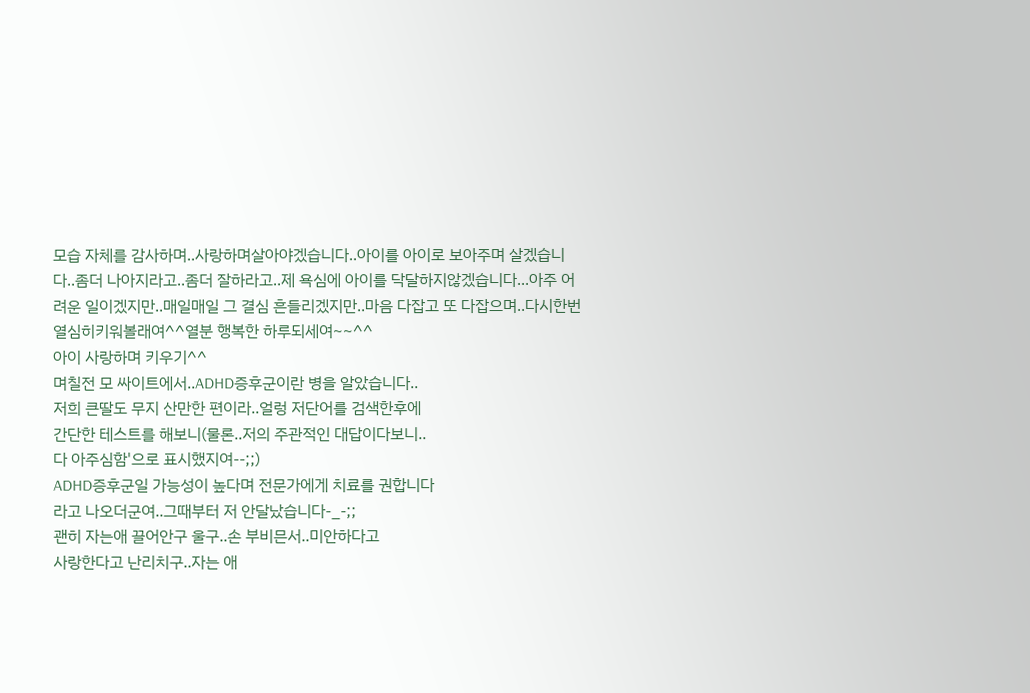모습 자체를 감사하며..사랑하며살아야겠습니다..아이를 아이로 보아주며 살겠습니다..좀더 나아지라고..좀더 잘하라고..제 욕심에 아이를 닥달하지않겠습니다...아주 어려운 일이겠지만..매일매일 그 결심 흔들리겠지만..마음 다잡고 또 다잡으며..다시한번 열심히키워볼래여^^열분 행복한 하루되세여~~^^
아이 사랑하며 키우기^^
며칠전 모 싸이트에서..ADHD증후군이란 병을 알았습니다..
저희 큰딸도 무지 산만한 편이라..얼렁 저단어를 검색한후에
간단한 테스트를 해보니(물론..저의 주관적인 대답이다보니..
다 아주심함'으로 표시했지여--;;)
ADHD증후군일 가능성이 높다며 전문가에게 치료를 권합니다
라고 나오더군여..그때부터 저 안달났습니다-_-;;
괜히 자는애 끌어안구 울구..손 부비믄서..미안하다고
사랑한다고 난리치구..자는 애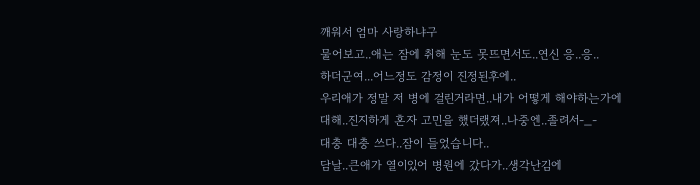깨워서 엄마 사랑하냐구
물어보고..애는 잠에 취해 눈도 못뜨면서도..연신 응..응..
하더군여...어느정도 감정이 진정된후에..
우리애가 정말 저 병에 걸린거라면..내가 어떻게 해야하는가에
대해..진지하게 혼자 고민을 했더랬져..나중엔..졸려서-_-
대충 대충 쓰다..잠이 들었습니다..
담날..큰애가 열이있어 병원에 갔다가..생각난김에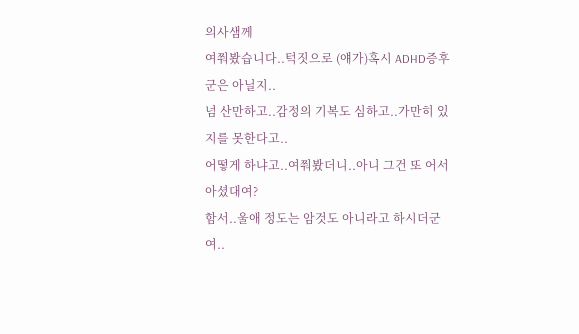의사샘께
여쭤봤습니다..턱짓으로 (얘가)혹시 ADHD증후군은 아닐지..
넘 산만하고..감정의 기복도 심하고..가만히 있지를 못한다고..
어떻게 하냐고..여쭤봤더니..아니 그건 또 어서 아셨대여?
함서..울애 정도는 암것도 아니라고 하시더군여..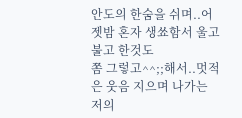안도의 한숨을 쉬며..어젯밤 혼자 생쑈함서 울고불고 한것도
쫌 그렇고^^;;해서..멋적은 웃음 지으며 나가는 저의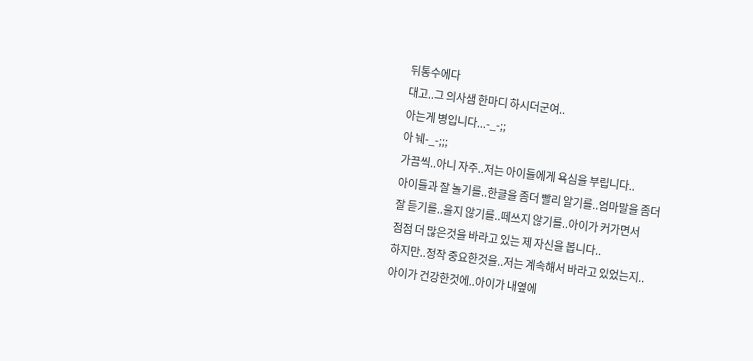뒤통수에다
대고..그 의사샘 한마디 하시더군여..
아는게 병입니다...-_-;;
아 눼-_-;;;
가끔씩..아니 자주..저는 아이들에게 욕심을 부립니다..
아이들과 잘 놀기를..한글을 좀더 빨리 알기를..엄마말을 좀더
잘 듣기를..울지 않기를..떼쓰지 않기를..아이가 커가면서
점점 더 많은것을 바라고 있는 제 자신을 봅니다..
하지만..정작 중요한것을..저는 계속해서 바라고 있었는지..
아이가 건강한것에..아이가 내옆에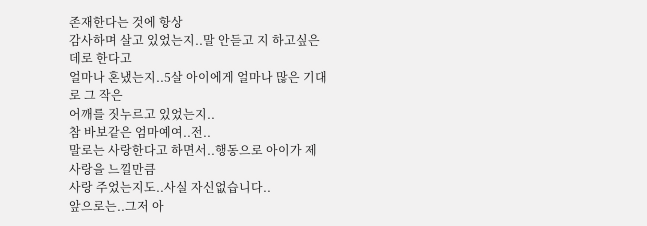존재한다는 것에 항상
감사하며 살고 있었는지..말 안듣고 지 하고싶은데로 한다고
얼마나 혼냈는지..5살 아이에게 얼마나 많은 기대로 그 작은
어깨를 짓누르고 있었는지..
참 바보같은 엄마예여..전..
말로는 사랑한다고 하면서..행동으로 아이가 제 사랑을 느낄만큼
사랑 주었는지도..사실 자신없습니다..
앞으로는..그저 아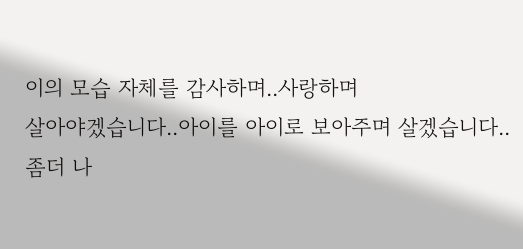이의 모습 자체를 감사하며..사랑하며
살아야겠습니다..아이를 아이로 보아주며 살겠습니다..
좀더 나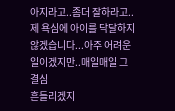아지라고..좀더 잘하라고..제 욕심에 아이를 닥달하지
않겠습니다...아주 어려운 일이겠지만..매일매일 그 결심
흔들리겠지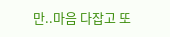만..마음 다잡고 또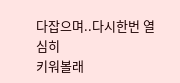다잡으며..다시한번 열심히
키워볼래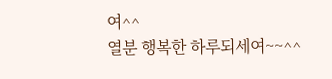여^^
열분 행복한 하루되세여~~^^